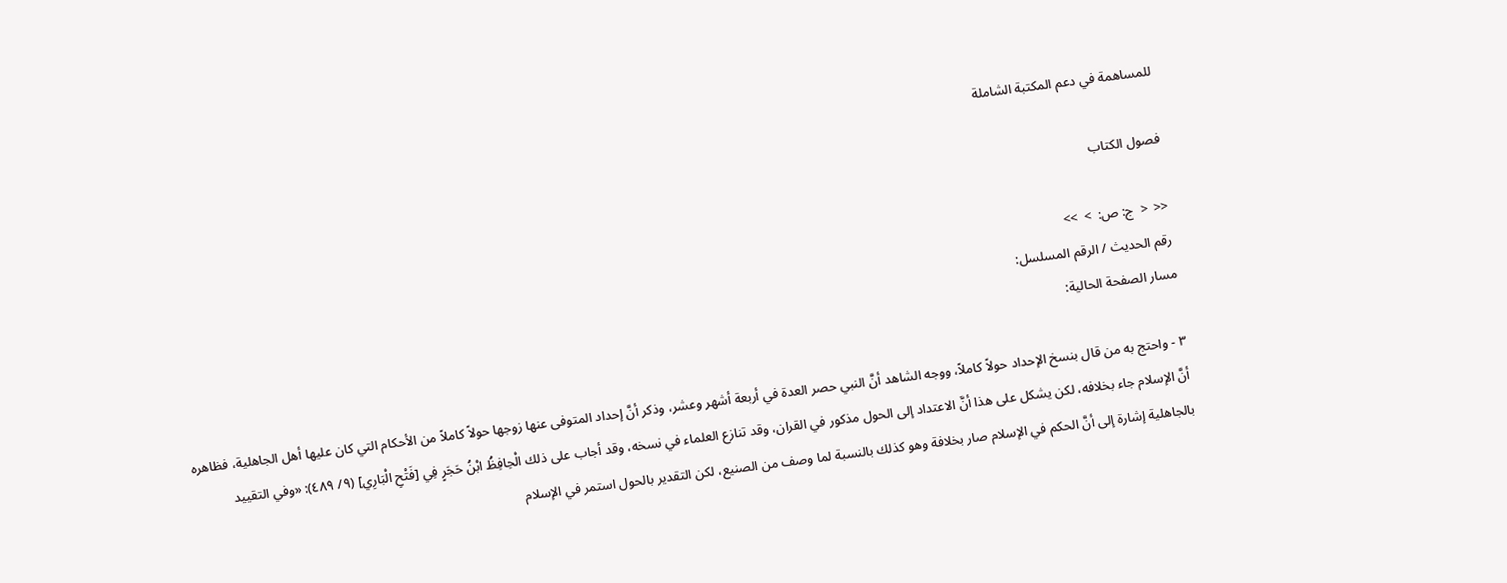للمساهمة في دعم المكتبة الشاملة

فصول الكتاب

<<  <  ج: ص:  >  >>
رقم الحديث / الرقم المسلسل:
مسار الصفحة الحالية:

٣ - واحتج به من قال بنسخ الإحداد حولاً كاملاً، ووجه الشاهد أنَّ النبي حصر العدة في أربعة أشهر وعشر، وذكر أنَّ إحداد المتوفى عنها زوجها حولاً كاملاً من الأحكام التي كان عليها أهل الجاهلية، فظاهره أنَّ الإسلام جاء بخلافه، لكن يشكل على هذا أنَّ الاعتداد إلى الحول مذكور في القران، وقد تنازع العلماء في نسخه، وقد أجاب على ذلك الْحِافِظُ ابْنُ حَجَرٍ فِي [فَتْحِ الْبَارِي] (٩/ ٤٨٩): «وفي التقييد بالجاهلية إشارة إلى أنَّ الحكم في الإسلام صار بخلافة وهو كذلك بالنسبة لما وصف من الصنيع، لكن التقدير بالحول استمر في الإسلام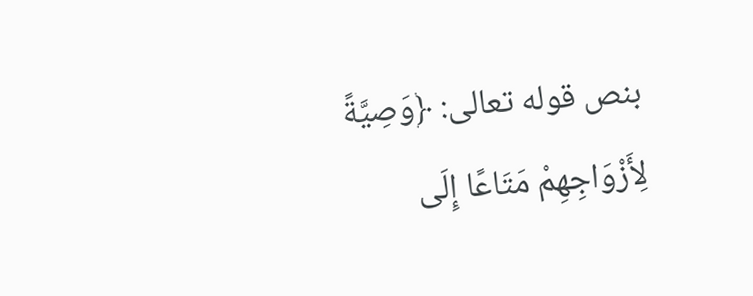بنص قوله تعالى: ﴿وَصِيَّةً لِأَزْوَاجِهِمْ مَتَاعًا إِلَى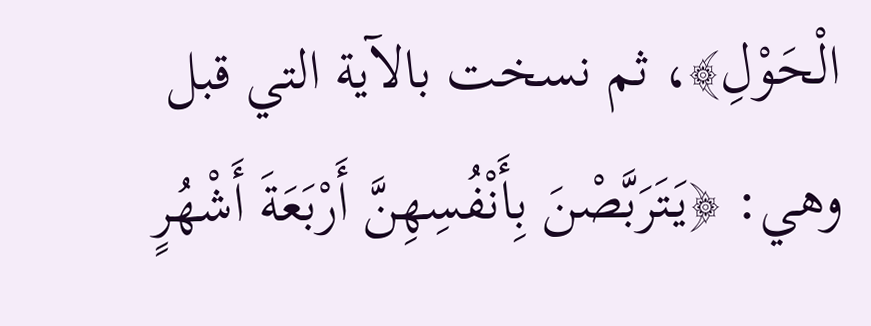الْحَوْلِ﴾، ثم نسخت بالآية التي قبل وهي: ﴿يَتَرَبَّصْنَ بِأَنْفُسِهِنَّ أَرْبَعَةَ أَشْهُرٍ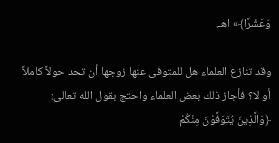وَعَشْرًا﴾» اهـ.

وقد تنازع العلماء هل للمتوفى عنها زوجها أن تحد حولاً كاملاً أو لا؟ فأجاز ذلك بعض العلماء واحتج بقول الله تعالى: ﴿وَالَّذِينَ يُتَوَفَّوْنَ مِنْكُمْ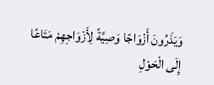وَيَذَرُونَ أَزْوَاجًا وَصِيَّةً لِأَزْوَاجِهِمْ مَتَاعًا إِلَى الْحَوْلِ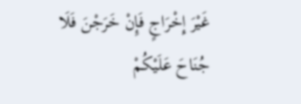غَيْرَ إِخْرَاجٍ فَإِنْ خَرَجْنَ فَلَا جُنَاحَ عَلَيْكُمْ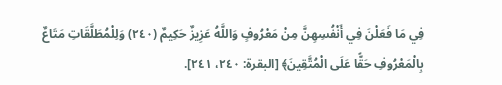فِي مَا فَعَلْنَ فِي أَنْفُسِهِنَّ مِنْ مَعْرُوفٍ وَاللَّهُ عَزِيزٌ حَكِيمٌ (٢٤٠) وَلِلْمُطَلَّقَاتِ مَتَاعٌ بِالْمَعْرُوفِ حَقًّا عَلَى الْمُتَّقِينَ﴾ [البقرة: ٢٤٠، ٢٤١].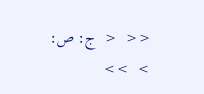<<  <  ج: ص:  >  >>